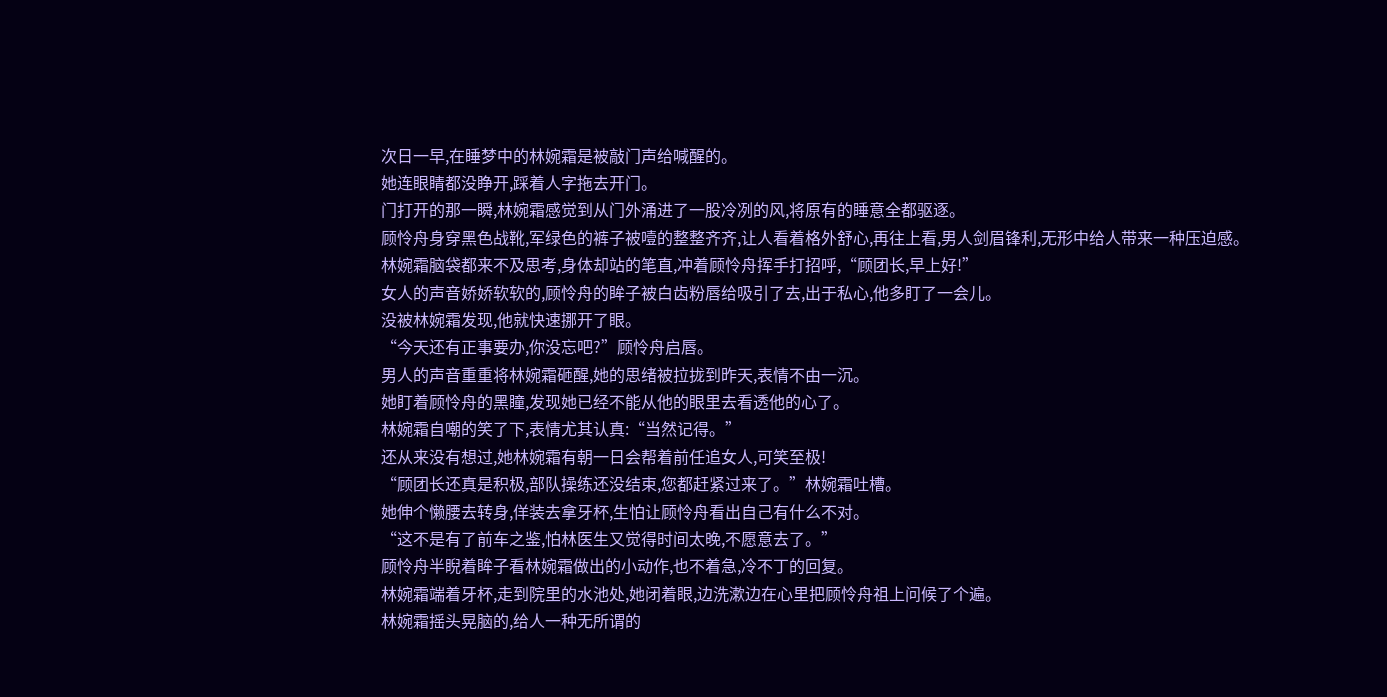次日一早,在睡梦中的林婉霜是被敲门声给喊醒的。
她连眼睛都没睁开,踩着人字拖去开门。
门打开的那一瞬,林婉霜感觉到从门外涌进了一股冷冽的风,将原有的睡意全都驱逐。
顾怜舟身穿黑色战靴,军绿色的裤子被噎的整整齐齐,让人看着格外舒心,再往上看,男人剑眉锋利,无形中给人带来一种压迫感。
林婉霜脑袋都来不及思考,身体却站的笔直,冲着顾怜舟挥手打招呼,“顾团长,早上好!”
女人的声音娇娇软软的,顾怜舟的眸子被白齿粉唇给吸引了去,出于私心,他多盯了一会儿。
没被林婉霜发现,他就快速挪开了眼。
“今天还有正事要办,你没忘吧?”顾怜舟启唇。
男人的声音重重将林婉霜砸醒,她的思绪被拉拢到昨天,表情不由一沉。
她盯着顾怜舟的黑瞳,发现她已经不能从他的眼里去看透他的心了。
林婉霜自嘲的笑了下,表情尤其认真:“当然记得。”
还从来没有想过,她林婉霜有朝一日会帮着前任追女人,可笑至极!
“顾团长还真是积极,部队操练还没结束,您都赶紧过来了。”林婉霜吐槽。
她伸个懒腰去转身,佯装去拿牙杯,生怕让顾怜舟看出自己有什么不对。
“这不是有了前车之鉴,怕林医生又觉得时间太晚,不愿意去了。”
顾怜舟半睨着眸子看林婉霜做出的小动作,也不着急,冷不丁的回复。
林婉霜端着牙杯,走到院里的水池处,她闭着眼,边洗漱边在心里把顾怜舟祖上问候了个遍。
林婉霜摇头晃脑的,给人一种无所谓的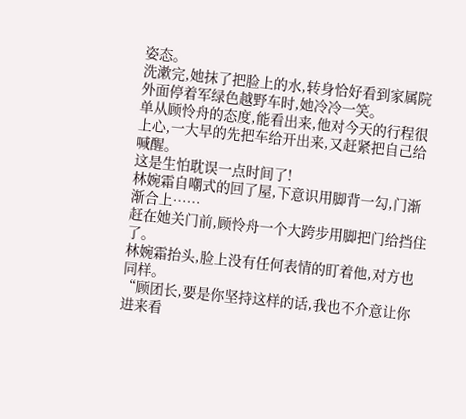姿态。
洗漱完,她抹了把脸上的水,转身恰好看到家属院外面停着军绿色越野车时,她冷冷一笑。
单从顾怜舟的态度,能看出来,他对今天的行程很上心,一大早的先把车给开出来,又赶紧把自己给喊醒。
这是生怕耽误一点时间了!
林婉霜自嘲式的回了屋,下意识用脚背一勾,门渐渐合上……
赶在她关门前,顾怜舟一个大跨步用脚把门给挡住了。
林婉霜抬头,脸上没有任何表情的盯着他,对方也同样。
“顾团长,要是你坚持这样的话,我也不介意让你进来看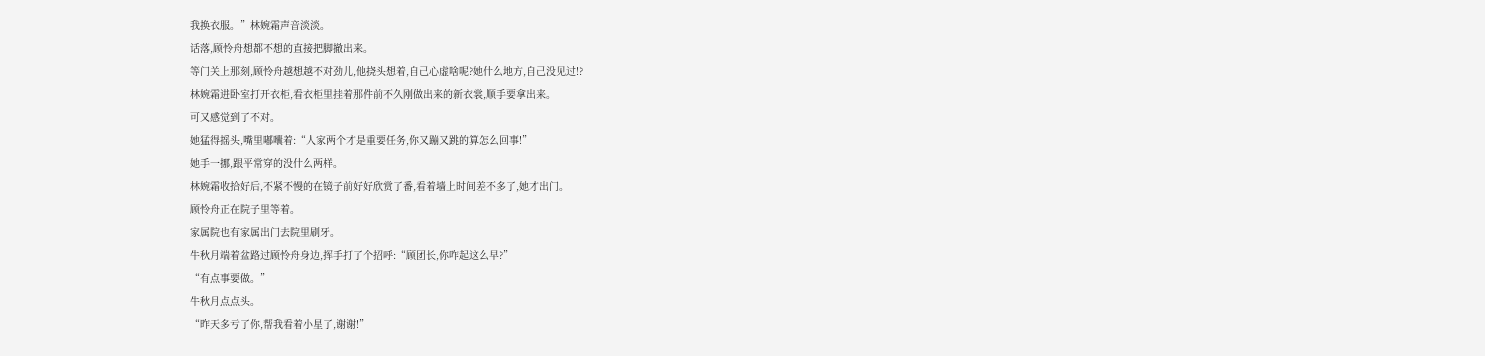我换衣服。”林婉霜声音淡淡。
话落,顾怜舟想都不想的直接把脚撤出来。
等门关上那刻,顾怜舟越想越不对劲儿,他挠头想着,自己心虚啥呢?她什么地方,自己没见过!?
林婉霜进卧室打开衣柜,看衣柜里挂着那件前不久刚做出来的新衣裳,顺手要拿出来。
可又感觉到了不对。
她猛得摇头,嘴里嘟囔着:“人家两个才是重要任务,你又蹦又跳的算怎么回事!”
她手一挪,跟平常穿的没什么两样。
林婉霜收拾好后,不紧不慢的在镜子前好好欣赏了番,看着墙上时间差不多了,她才出门。
顾怜舟正在院子里等着。
家属院也有家属出门去院里刷牙。
牛秋月端着盆路过顾怜舟身边,挥手打了个招呼:“顾团长,你咋起这么早?”
“有点事要做。”
牛秋月点点头。
“昨天多亏了你,帮我看着小星了,谢谢!”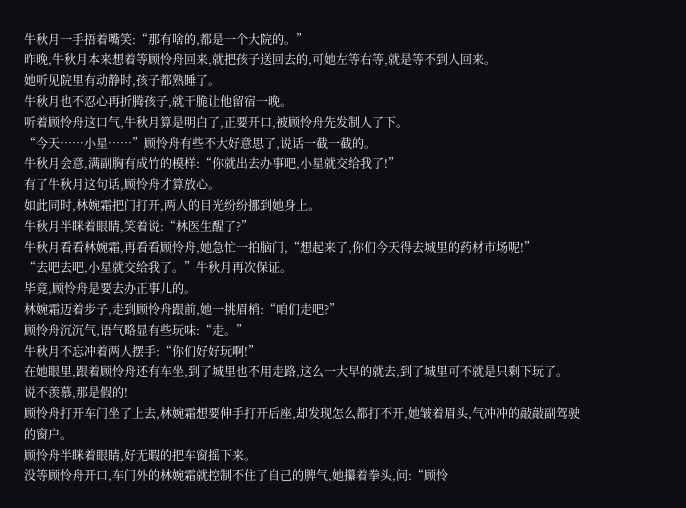牛秋月一手捂着嘴笑:“那有啥的,都是一个大院的。”
昨晚,牛秋月本来想着等顾怜舟回来,就把孩子送回去的,可她左等右等,就是等不到人回来。
她听见院里有动静时,孩子都熟睡了。
牛秋月也不忍心再折腾孩子,就干脆让他留宿一晚。
听着顾怜舟这口气,牛秋月算是明白了,正要开口,被顾怜舟先发制人了下。
“今天……小星……”顾怜舟有些不大好意思了,说话一截一截的。
牛秋月会意,满副胸有成竹的模样:“你就出去办事吧,小星就交给我了!”
有了牛秋月这句话,顾怜舟才算放心。
如此同时,林婉霜把门打开,两人的目光纷纷挪到她身上。
牛秋月半眯着眼睛,笑着说:“林医生醒了?”
牛秋月看看林婉霜,再看看顾怜舟,她急忙一拍脑门,“想起来了,你们今天得去城里的药材市场呢!”
“去吧去吧,小星就交给我了。”牛秋月再次保证。
毕竟,顾怜舟是要去办正事儿的。
林婉霜迈着步子,走到顾怜舟跟前,她一挑眉梢:“咱们走吧?”
顾怜舟沉沉气,语气略显有些玩味:“走。”
牛秋月不忘冲着两人摆手:“你们好好玩啊!”
在她眼里,跟着顾怜舟还有车坐,到了城里也不用走路,这么一大早的就去,到了城里可不就是只剩下玩了。
说不羡慕,那是假的!
顾怜舟打开车门坐了上去,林婉霜想要伸手打开后座,却发现怎么都打不开,她皱着眉头,气冲冲的敲敲副驾驶的窗户。
顾怜舟半眯着眼睛,好无暇的把车窗摇下来。
没等顾怜舟开口,车门外的林婉霜就控制不住了自己的脾气,她攥着拳头,问:“顾怜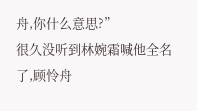舟,你什么意思?”
很久没听到林婉霜喊他全名了,顾怜舟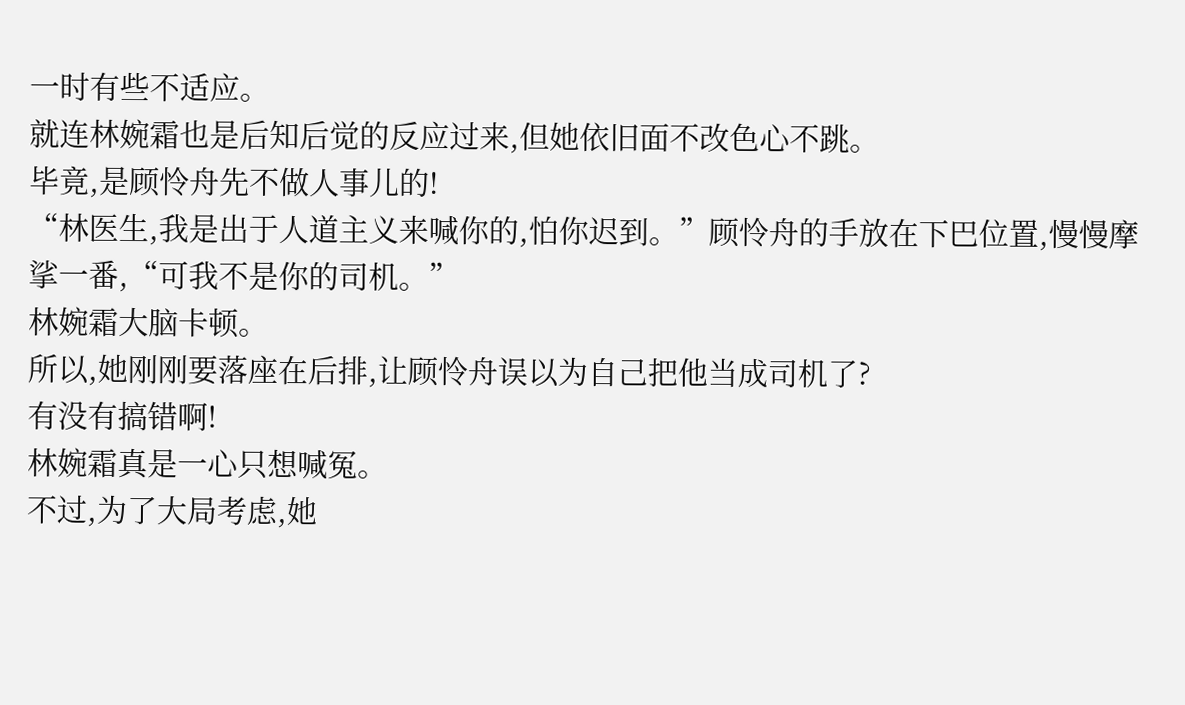一时有些不适应。
就连林婉霜也是后知后觉的反应过来,但她依旧面不改色心不跳。
毕竟,是顾怜舟先不做人事儿的!
“林医生,我是出于人道主义来喊你的,怕你迟到。”顾怜舟的手放在下巴位置,慢慢摩挲一番,“可我不是你的司机。”
林婉霜大脑卡顿。
所以,她刚刚要落座在后排,让顾怜舟误以为自己把他当成司机了?
有没有搞错啊!
林婉霜真是一心只想喊冤。
不过,为了大局考虑,她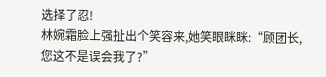选择了忍!
林婉霜脸上强扯出个笑容来,她笑眼眯眯:“顾团长,您这不是误会我了?”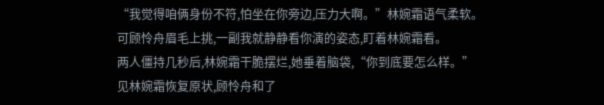“我觉得咱俩身份不符,怕坐在你旁边,压力大啊。”林婉霜语气柔软。
可顾怜舟眉毛上挑,一副我就静静看你演的姿态,盯着林婉霜看。
两人僵持几秒后,林婉霜干脆摆烂,她垂着脑袋,“你到底要怎么样。”
见林婉霜恢复原状,顾怜舟和了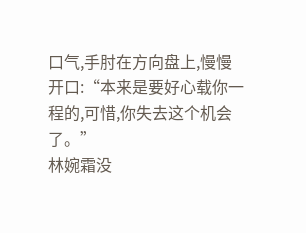口气,手肘在方向盘上,慢慢开口:“本来是要好心载你一程的,可惜,你失去这个机会了。”
林婉霜没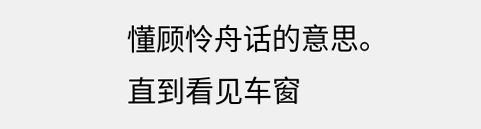懂顾怜舟话的意思。
直到看见车窗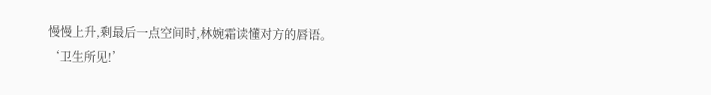慢慢上升,剩最后一点空间时,林婉霜读懂对方的唇语。
‘卫生所见!’